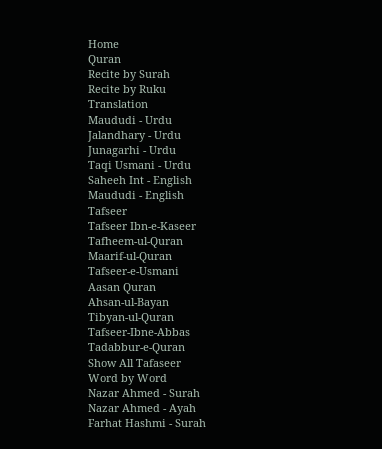Home
Quran
Recite by Surah
Recite by Ruku
Translation
Maududi - Urdu
Jalandhary - Urdu
Junagarhi - Urdu
Taqi Usmani - Urdu
Saheeh Int - English
Maududi - English
Tafseer
Tafseer Ibn-e-Kaseer
Tafheem-ul-Quran
Maarif-ul-Quran
Tafseer-e-Usmani
Aasan Quran
Ahsan-ul-Bayan
Tibyan-ul-Quran
Tafseer-Ibne-Abbas
Tadabbur-e-Quran
Show All Tafaseer
Word by Word
Nazar Ahmed - Surah
Nazar Ahmed - Ayah
Farhat Hashmi - Surah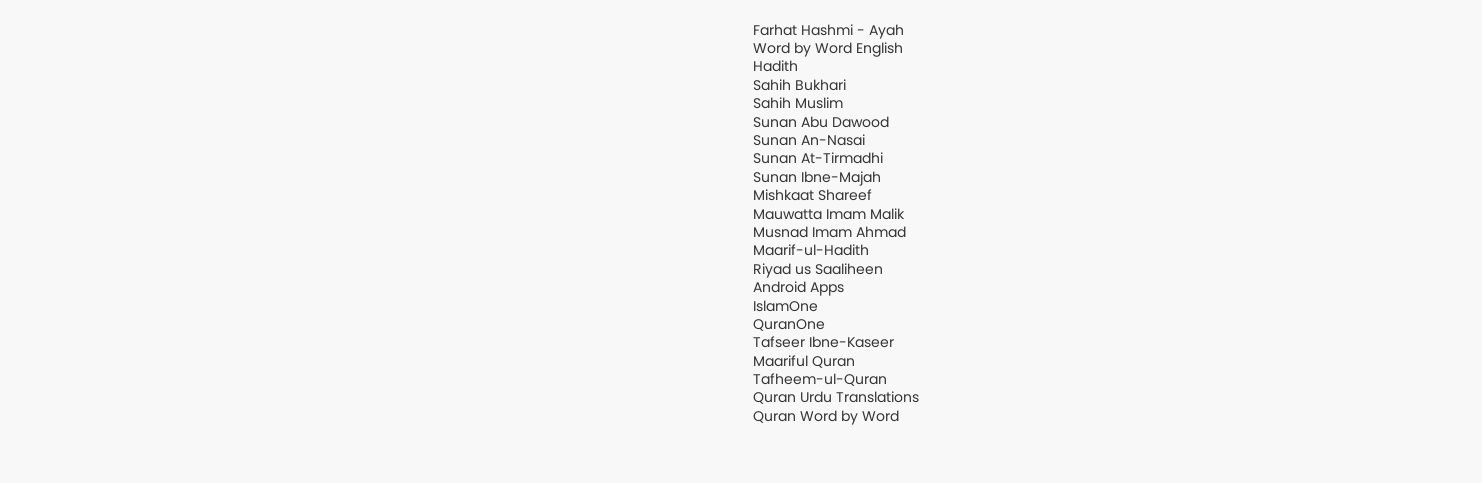Farhat Hashmi - Ayah
Word by Word English
Hadith
Sahih Bukhari
Sahih Muslim
Sunan Abu Dawood
Sunan An-Nasai
Sunan At-Tirmadhi
Sunan Ibne-Majah
Mishkaat Shareef
Mauwatta Imam Malik
Musnad Imam Ahmad
Maarif-ul-Hadith
Riyad us Saaliheen
Android Apps
IslamOne
QuranOne
Tafseer Ibne-Kaseer
Maariful Quran
Tafheem-ul-Quran
Quran Urdu Translations
Quran Word by Word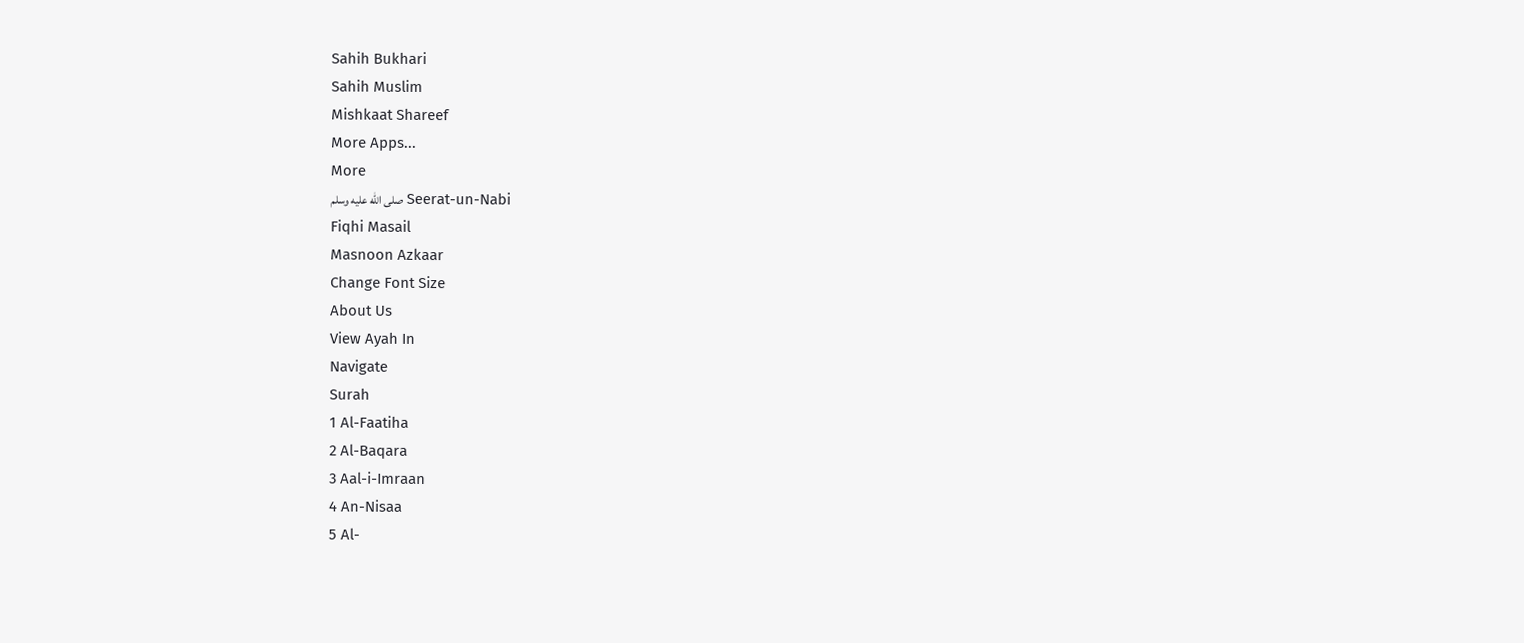Sahih Bukhari
Sahih Muslim
Mishkaat Shareef
More Apps...
More
Seerat-un-Nabi صلى الله عليه وسلم
Fiqhi Masail
Masnoon Azkaar
Change Font Size
About Us
View Ayah In
Navigate
Surah
1 Al-Faatiha
2 Al-Baqara
3 Aal-i-Imraan
4 An-Nisaa
5 Al-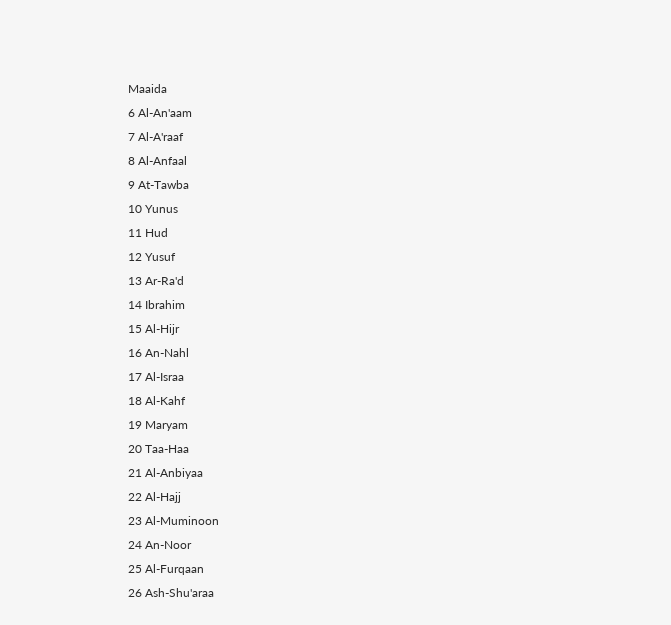Maaida
6 Al-An'aam
7 Al-A'raaf
8 Al-Anfaal
9 At-Tawba
10 Yunus
11 Hud
12 Yusuf
13 Ar-Ra'd
14 Ibrahim
15 Al-Hijr
16 An-Nahl
17 Al-Israa
18 Al-Kahf
19 Maryam
20 Taa-Haa
21 Al-Anbiyaa
22 Al-Hajj
23 Al-Muminoon
24 An-Noor
25 Al-Furqaan
26 Ash-Shu'araa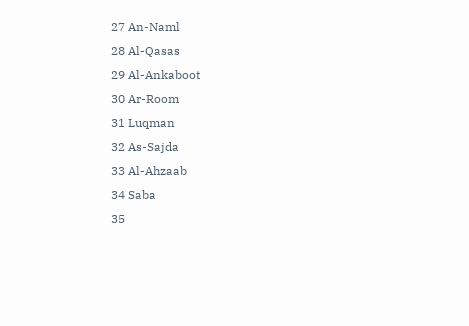27 An-Naml
28 Al-Qasas
29 Al-Ankaboot
30 Ar-Room
31 Luqman
32 As-Sajda
33 Al-Ahzaab
34 Saba
35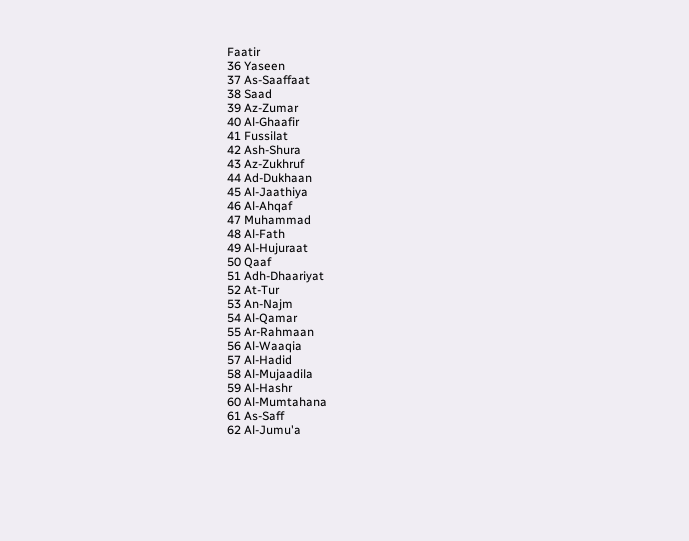Faatir
36 Yaseen
37 As-Saaffaat
38 Saad
39 Az-Zumar
40 Al-Ghaafir
41 Fussilat
42 Ash-Shura
43 Az-Zukhruf
44 Ad-Dukhaan
45 Al-Jaathiya
46 Al-Ahqaf
47 Muhammad
48 Al-Fath
49 Al-Hujuraat
50 Qaaf
51 Adh-Dhaariyat
52 At-Tur
53 An-Najm
54 Al-Qamar
55 Ar-Rahmaan
56 Al-Waaqia
57 Al-Hadid
58 Al-Mujaadila
59 Al-Hashr
60 Al-Mumtahana
61 As-Saff
62 Al-Jumu'a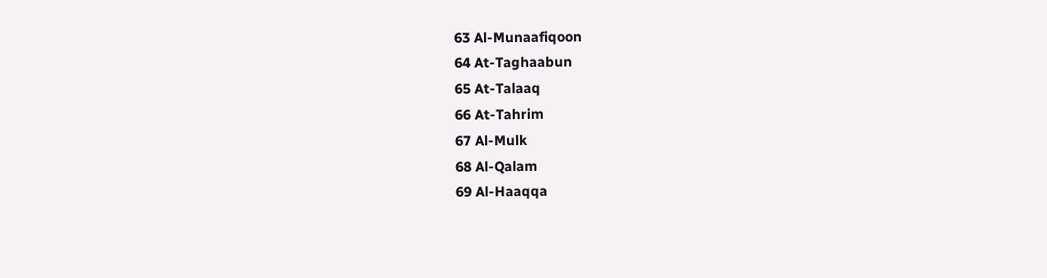63 Al-Munaafiqoon
64 At-Taghaabun
65 At-Talaaq
66 At-Tahrim
67 Al-Mulk
68 Al-Qalam
69 Al-Haaqqa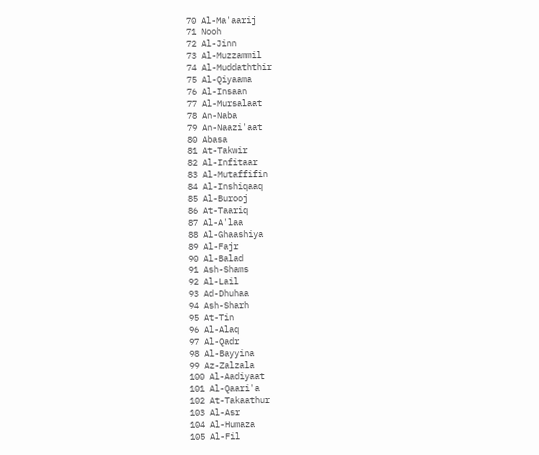70 Al-Ma'aarij
71 Nooh
72 Al-Jinn
73 Al-Muzzammil
74 Al-Muddaththir
75 Al-Qiyaama
76 Al-Insaan
77 Al-Mursalaat
78 An-Naba
79 An-Naazi'aat
80 Abasa
81 At-Takwir
82 Al-Infitaar
83 Al-Mutaffifin
84 Al-Inshiqaaq
85 Al-Burooj
86 At-Taariq
87 Al-A'laa
88 Al-Ghaashiya
89 Al-Fajr
90 Al-Balad
91 Ash-Shams
92 Al-Lail
93 Ad-Dhuhaa
94 Ash-Sharh
95 At-Tin
96 Al-Alaq
97 Al-Qadr
98 Al-Bayyina
99 Az-Zalzala
100 Al-Aadiyaat
101 Al-Qaari'a
102 At-Takaathur
103 Al-Asr
104 Al-Humaza
105 Al-Fil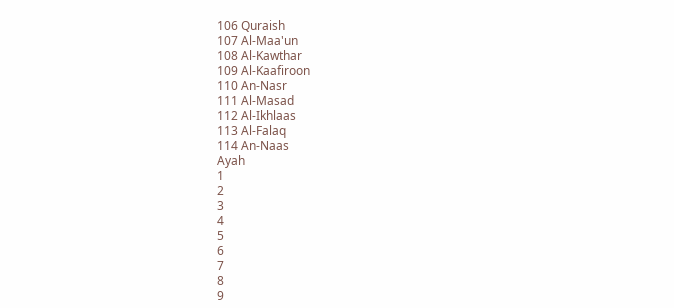106 Quraish
107 Al-Maa'un
108 Al-Kawthar
109 Al-Kaafiroon
110 An-Nasr
111 Al-Masad
112 Al-Ikhlaas
113 Al-Falaq
114 An-Naas
Ayah
1
2
3
4
5
6
7
8
9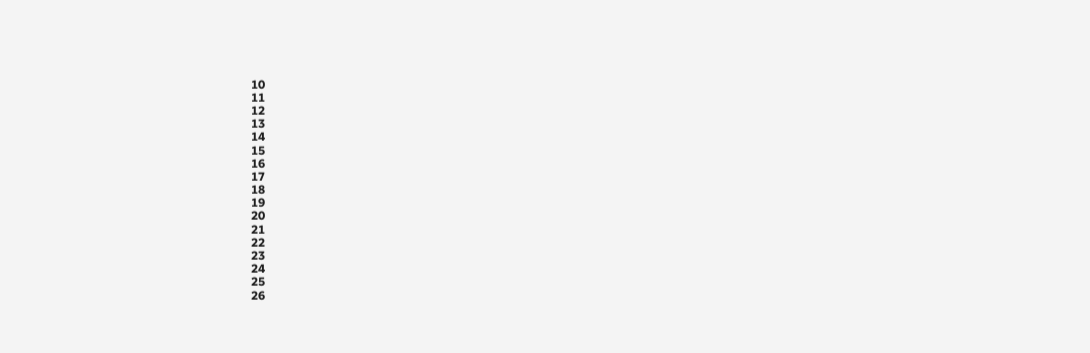10
11
12
13
14
15
16
17
18
19
20
21
22
23
24
25
26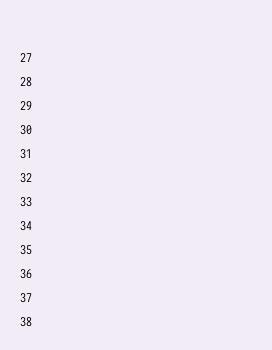27
28
29
30
31
32
33
34
35
36
37
38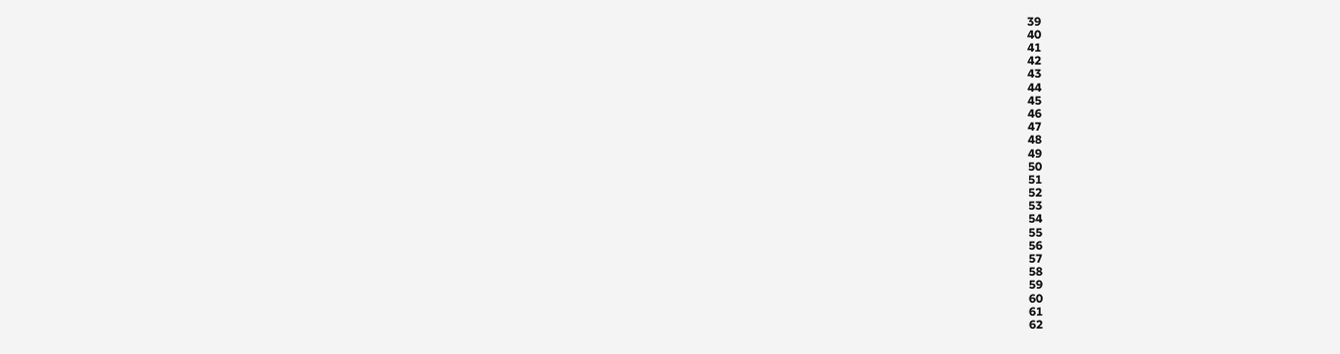39
40
41
42
43
44
45
46
47
48
49
50
51
52
53
54
55
56
57
58
59
60
61
62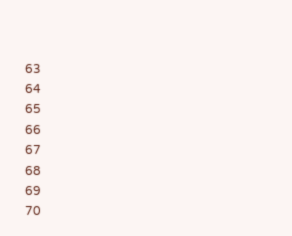63
64
65
66
67
68
69
70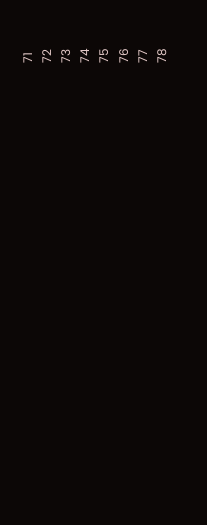71
72
73
74
75
76
77
78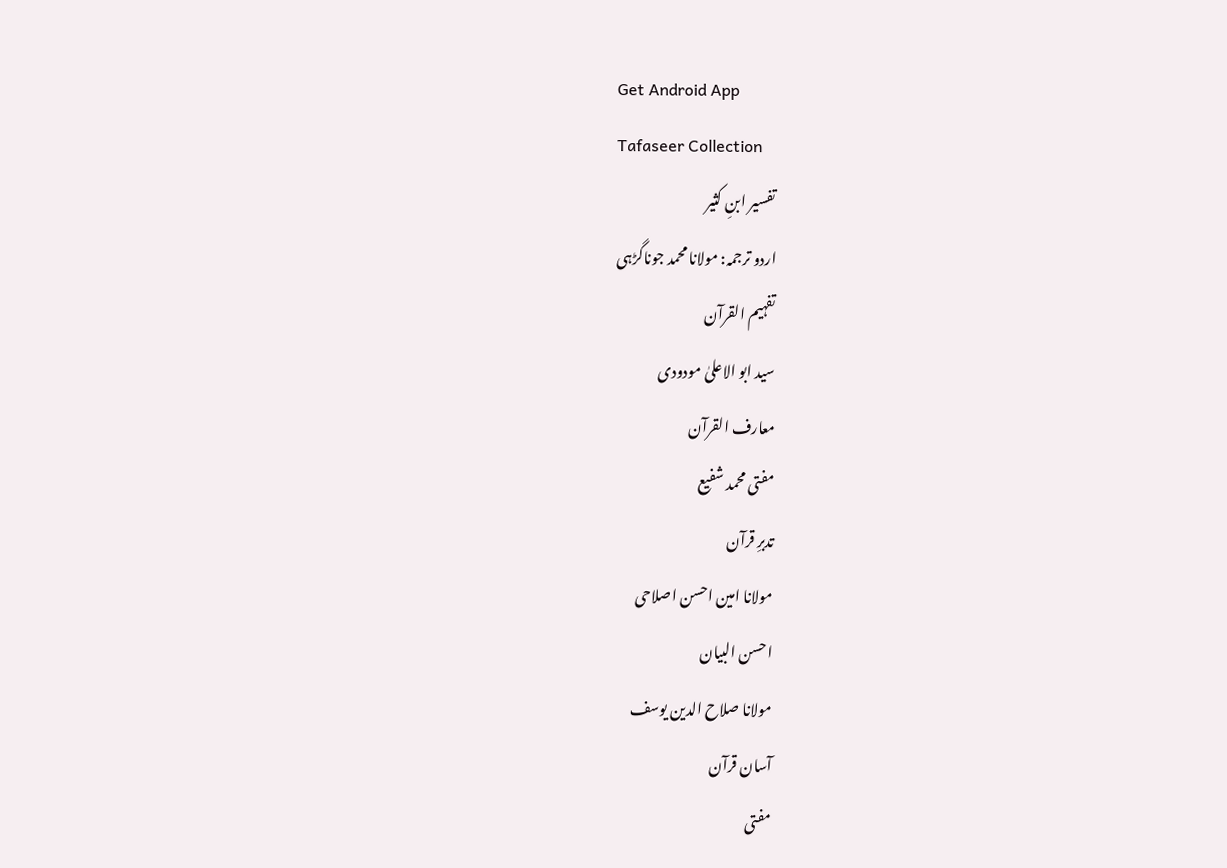Get Android App
Tafaseer Collection
تفسیر ابنِ کثیر
اردو ترجمہ: مولانا محمد جوناگڑہی
تفہیم القرآن
سید ابو الاعلیٰ مودودی
معارف القرآن
مفتی محمد شفیع
تدبرِ قرآن
مولانا امین احسن اصلاحی
احسن البیان
مولانا صلاح الدین یوسف
آسان قرآن
مفتی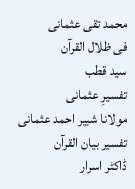محمد تقی عثمانی
فی ظلال القرآن
سید قطب
تفسیرِ عثمانی
مولانا شبیر احمد عثمانی
تفسیر بیان القرآن
ڈاکٹر اسرار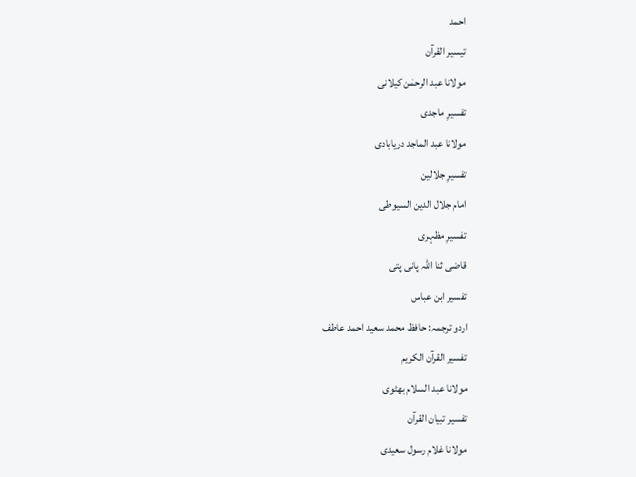احمد
تیسیر القرآن
مولانا عبد الرحمٰن کیلانی
تفسیرِ ماجدی
مولانا عبد الماجد دریابادی
تفسیرِ جلالین
امام جلال الدین السیوطی
تفسیرِ مظہری
قاضی ثنا اللہ پانی پتی
تفسیر ابن عباس
اردو ترجمہ: حافظ محمد سعید احمد عاطف
تفسیر القرآن الکریم
مولانا عبد السلام بھٹوی
تفسیر تبیان القرآن
مولانا غلام رسول سعیدی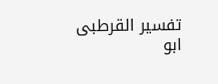تفسیر القرطبی
ابو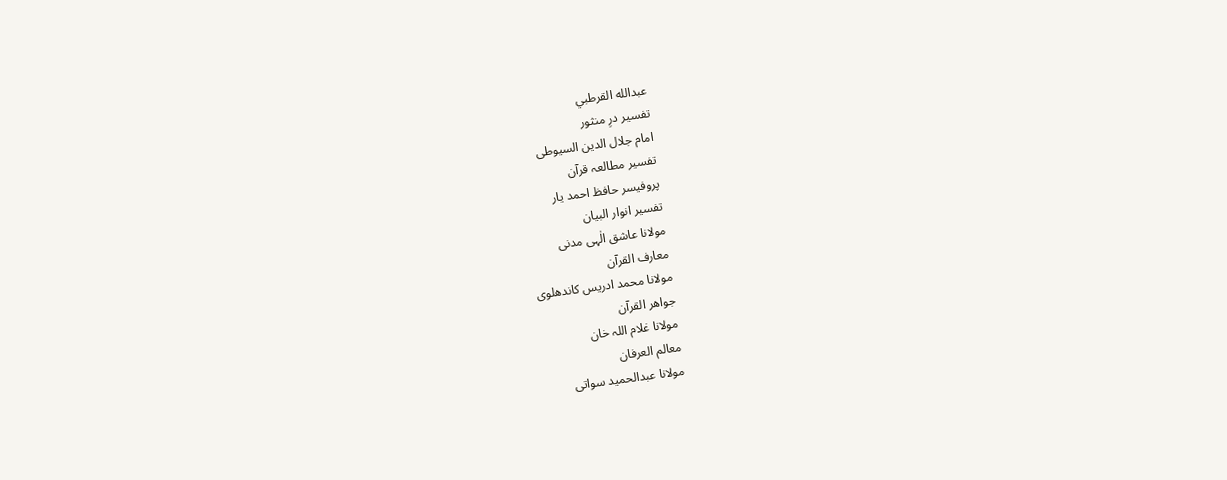عبدالله القرطبي
تفسیر درِ منثور
امام جلال الدین السیوطی
تفسیر مطالعہ قرآن
پروفیسر حافظ احمد یار
تفسیر انوار البیان
مولانا عاشق الٰہی مدنی
معارف القرآن
مولانا محمد ادریس کاندھلوی
جواھر القرآن
مولانا غلام اللہ خان
معالم العرفان
مولانا عبدالحمید سواتی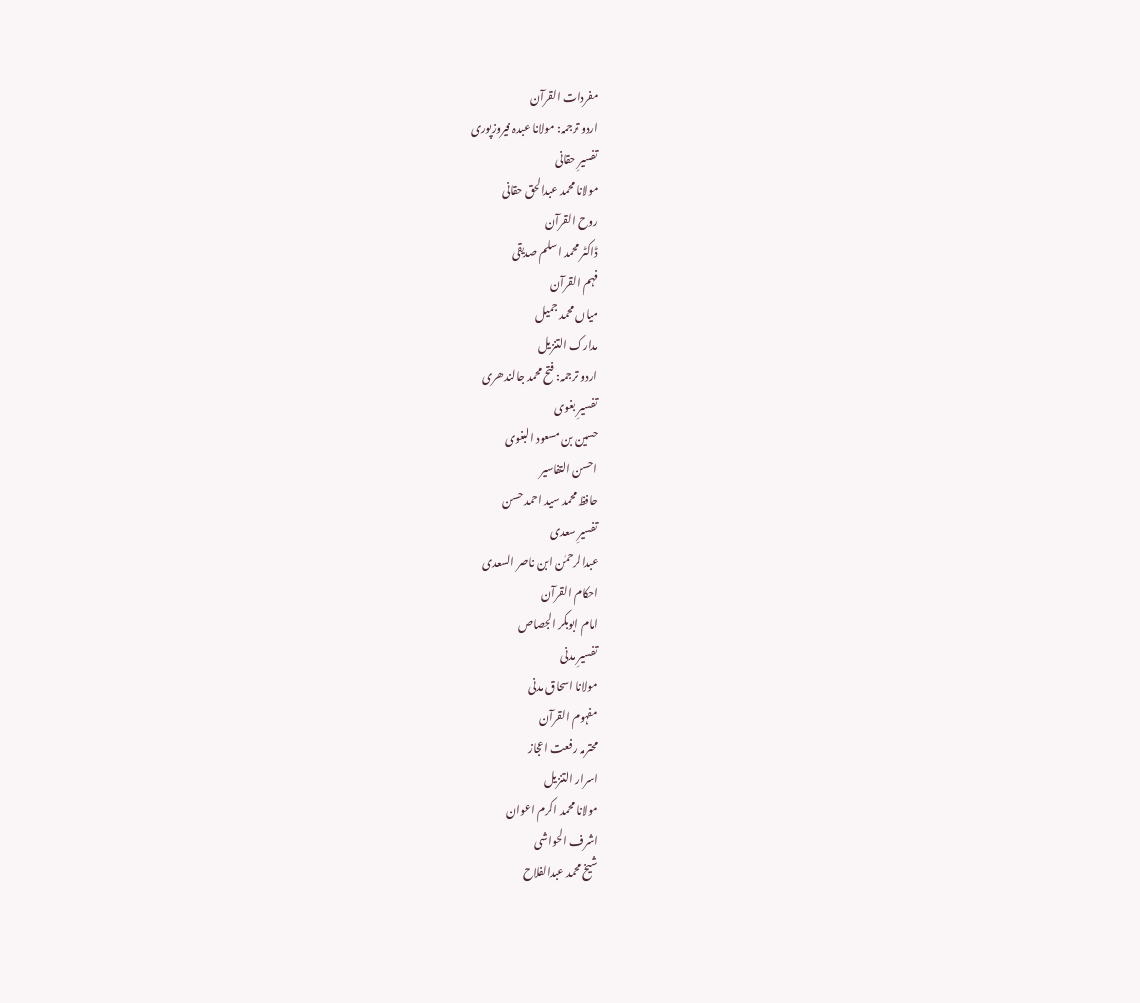مفردات القرآن
اردو ترجمہ: مولانا عبدہ فیروزپوری
تفسیرِ حقانی
مولانا محمد عبدالحق حقانی
روح القرآن
ڈاکٹر محمد اسلم صدیقی
فہم القرآن
میاں محمد جمیل
مدارک التنزیل
اردو ترجمہ: فتح محمد جالندھری
تفسیرِ بغوی
حسین بن مسعود البغوی
احسن التفاسیر
حافظ محمد سید احمد حسن
تفسیرِ سعدی
عبدالرحمٰن ابن ناصر السعدی
احکام القرآن
امام ابوبکر الجصاص
تفسیرِ مدنی
مولانا اسحاق مدنی
مفہوم القرآن
محترمہ رفعت اعجاز
اسرار التنزیل
مولانا محمد اکرم اعوان
اشرف الحواشی
شیخ محمد عبدالفلاح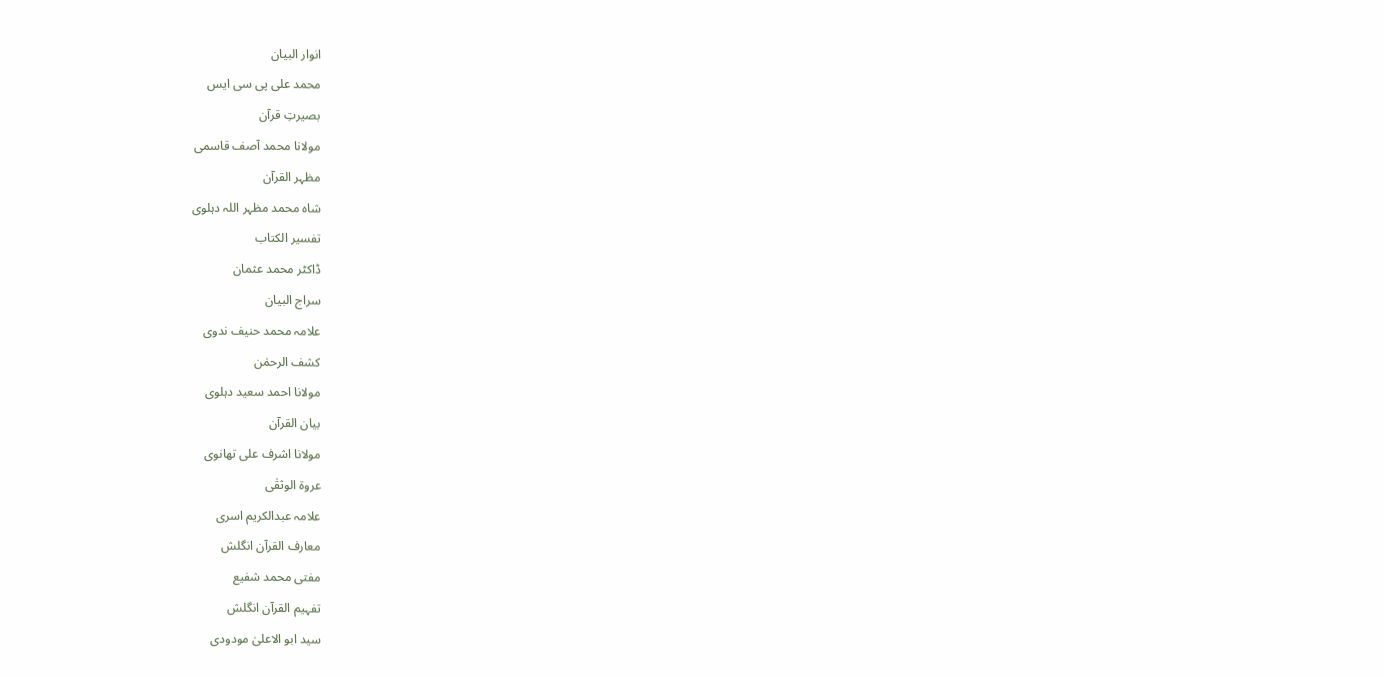انوار البیان
محمد علی پی سی ایس
بصیرتِ قرآن
مولانا محمد آصف قاسمی
مظہر القرآن
شاہ محمد مظہر اللہ دہلوی
تفسیر الکتاب
ڈاکٹر محمد عثمان
سراج البیان
علامہ محمد حنیف ندوی
کشف الرحمٰن
مولانا احمد سعید دہلوی
بیان القرآن
مولانا اشرف علی تھانوی
عروۃ الوثقٰی
علامہ عبدالکریم اسری
معارف القرآن انگلش
مفتی محمد شفیع
تفہیم القرآن انگلش
سید ابو الاعلیٰ مودودی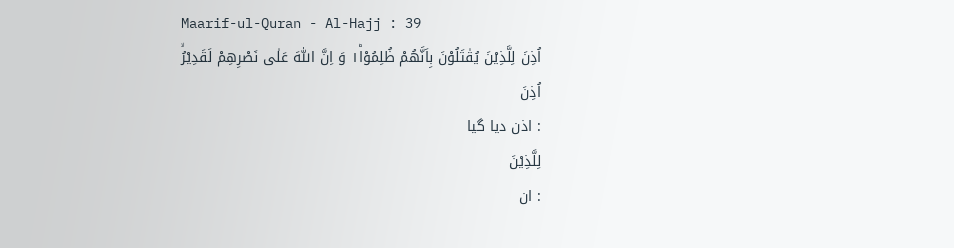Maarif-ul-Quran - Al-Hajj : 39
اُذِنَ لِلَّذِیْنَ یُقٰتَلُوْنَ بِاَنَّهُمْ ظُلِمُوْا١ؕ وَ اِنَّ اللّٰهَ عَلٰى نَصْرِهِمْ لَقَدِیْرُۙ
اُذِنَ
: اذن دیا گیا
لِلَّذِيْنَ
: ان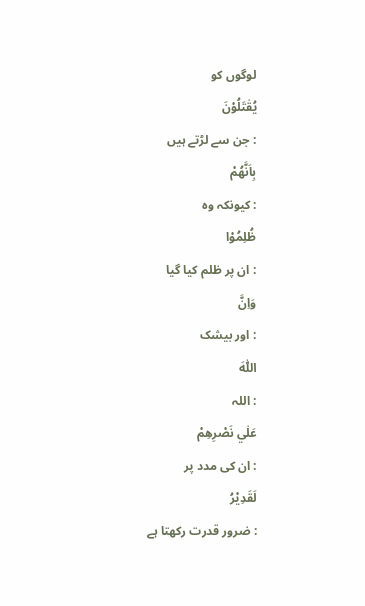لوگوں کو
يُقٰتَلُوْنَ
: جن سے لڑتے ہیں
بِاَنَّهُمْ
: کیونکہ وہ
ظُلِمُوْا
: ان پر ظلم کیا گیا
وَاِنَّ
: اور بیشک
اللّٰهَ
: اللہ
عَلٰي نَصْرِهِمْ
: ان کی مدد پر
لَقَدِيْرُ
: ضرور قدرت رکھتا ہے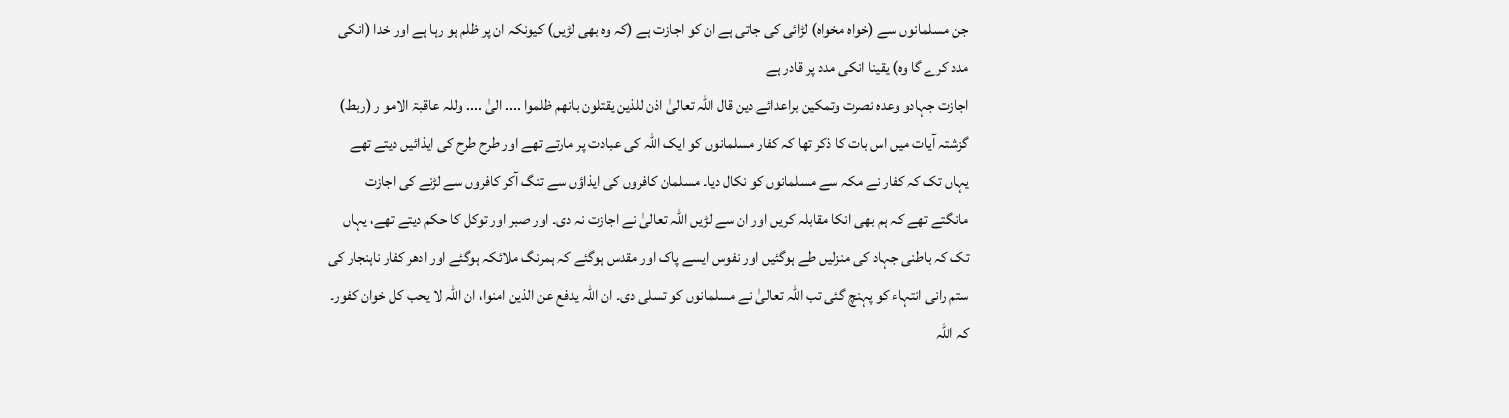جن مسلمانوں سے (خواہ مخواہ) لڑائی کی جاتی ہے ان کو اجازت ہے (کہ وہ بھی لڑیں) کیونکہ ان پر ظلم ہو رہا ہے اور خدا (انکی مدد کرے گا وہ) یقینا انکی مدد پر قادر ہے
اجازت جہادو وعدہ نصرت وتمکین براعدائے دین قال اللہ تعالیٰ اذن للذین یقتلون بانھم ظلموا .... الیٰ .... وللہ عاقبۃ الامو ر (ربط) گزشتہ آیات میں اس بات کا ذکر تھا کہ کفار مسلمانوں کو ایک اللہ کی عبادت پر مارتے تھے اور طرح طرح کی ایذائیں دیتے تھے یہاں تک کہ کفار نے مکہ سے مسلمانوں کو نکال دیا۔ مسلمان کافروں کی ایذاؤں سے تنگ آکر کافروں سے لڑنے کی اجازت مانگتے تھے کہ ہم بھی انکا مقابلہ کریں اور ان سے لڑیں اللہ تعالیٰ نے اجازت نہ دی۔ اور صبر اور توکل کا حکم دیتے تھے، یہاں تک کہ باطنی جہاد کی منزلیں طے ہوگئیں اور نفوس ایسے پاک اور مقدس ہوگئے کہ ہمرنگ ملائکہ ہوگئے اور ادھر کفار ناہنجار کی ستم رانی انتہاء کو پہنچ گئی تب اللہ تعالیٰ نے مسلمانوں کو تسلی دی۔ ان اللہ یدفع عن الذین امنوا، ان اللہ لا یحب کل خوان کفور۔ کہ اللہ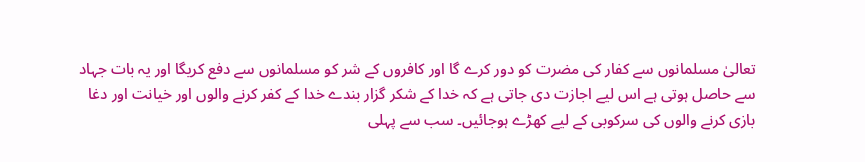تعالیٰ مسلمانوں سے کفار کی مضرت کو دور کرے گا اور کافروں کے شر کو مسلمانوں سے دفع کریگا اور یہ بات جہاد سے حاصل ہوتی ہے اس لیے اجازت دی جاتی ہے کہ خدا کے شکر گزار بندے خدا کے کفر کرنے والوں اور خیانت اور دغا بازی کرنے والوں کی سرکوبی کے لیے کھڑے ہوجائیں۔ سب سے پہلی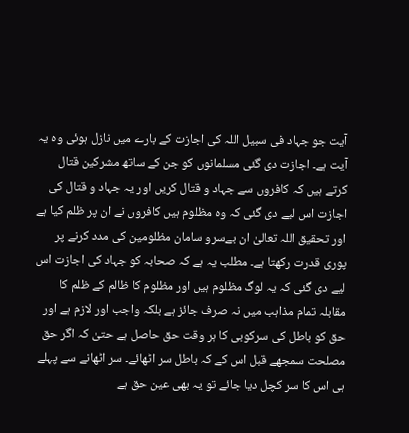آیت جو جہاد فی سبیل اللہ کی اجازت کے بارے میں نازل ہوئی وہ یہ آیت ہے۔ اجازت دی گئی مسلمانوں کو جن کے ساتھ مشرکین قتال کرتے ہیں کہ کافروں سے جہاد و قتال کریں اور یہ جہاد و قتال کی اجازت اس لیے دی گئی کہ وہ مظلوم ہیں کافروں نے ان پر ظلم کیا ہے اور تحقیق اللہ تعالیٰ ان بےسرو سامان مظلومین کی مدد کرنے پر پوری قدرت رکھتا ہے۔ مطلب یہ ہے کہ صحابہ کو جہاد کی اجازت اس لیے دی گئی کہ یہ لوگ مظلوم ہیں اور مظلوم کا ظالم کے ظلم کا مقابلہ تمام مذاہب میں نہ صرف جائز ہے بلکہ واجب اور لازم ہے اور حق کو باطل کی سرکوبی کا ہر وقت حق حاصل ہے حتیٰ کہ اگر حق مصلحت سمجھے قبل اس کے کہ باطل سر اٹھائے۔ سر اٹھانے سے پہلے ہی اس کا سر کچل دیا جائے تو یہ بھی عین حق ہے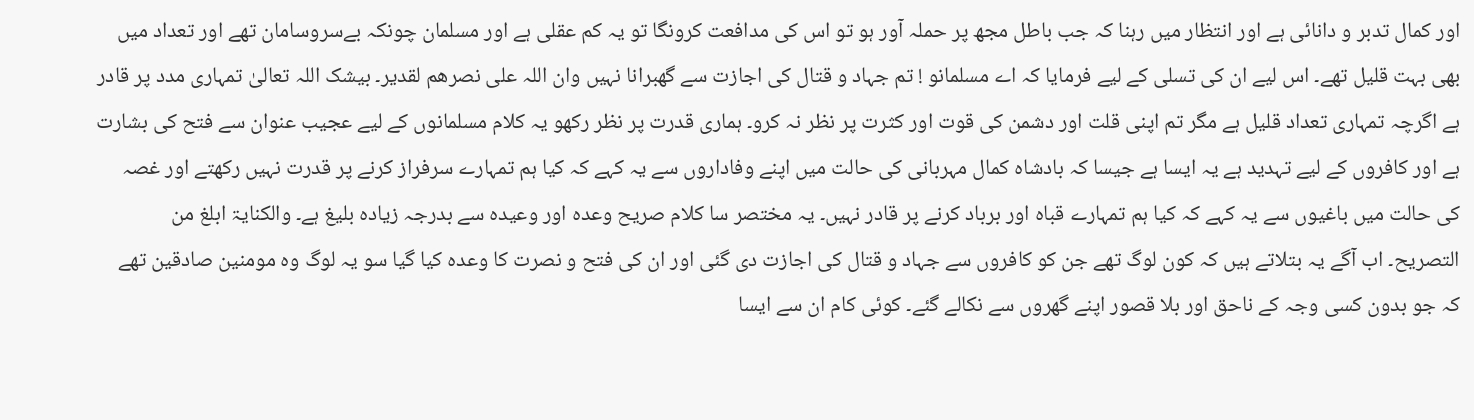اور کمال تدبر و دانائی ہے اور انتظار میں رہنا کہ جب باطل مجھ پر حملہ آور ہو تو اس کی مدافعت کرونگا تو یہ کم عقلی ہے اور مسلمان چونکہ بےسروسامان تھے اور تعداد میں بھی بہت قلیل تھے۔ اس لیے ان کی تسلی کے لیے فرمایا کہ اے مسلمانو ! تم جہاد و قتال کی اجازت سے گھبرانا نہیں وان اللہ علی نصرھم لقدیر۔ بیشک اللہ تعالیٰ تمہاری مدد پر قادر ہے اگرچہ تمہاری تعداد قلیل ہے مگر تم اپنی قلت اور دشمن کی قوت اور کثرت پر نظر نہ کرو۔ ہماری قدرت پر نظر رکھو یہ کلام مسلمانوں کے لیے عجیب عنوان سے فتح کی بشارت ہے اور کافروں کے لیے تہدید ہے یہ ایسا ہے جیسا کہ بادشاہ کمال مہربانی کی حالت میں اپنے وفاداروں سے یہ کہے کہ کیا ہم تمہارے سرفراز کرنے پر قدرت نہیں رکھتے اور غصہ کی حالت میں باغیوں سے یہ کہے کہ کیا ہم تمہارے قباہ اور برباد کرنے پر قادر نہیں۔ یہ مختصر سا کلام صریح وعدہ اور وعیدہ سے بدرجہ زیادہ بلیغ ہے۔ والکنایۃ ابلغ من التصریح۔ اب آگے یہ بتلاتے ہیں کہ کون لوگ تھے جن کو کافروں سے جہاد و قتال کی اجازت دی گئی اور ان کی فتح و نصرت کا وعدہ کیا گیا سو یہ لوگ وہ مومنین صادقین تھے کہ جو بدون کسی وجہ کے ناحق اور بلا قصور اپنے گھروں سے نکالے گئے۔ کوئی کام ان سے ایسا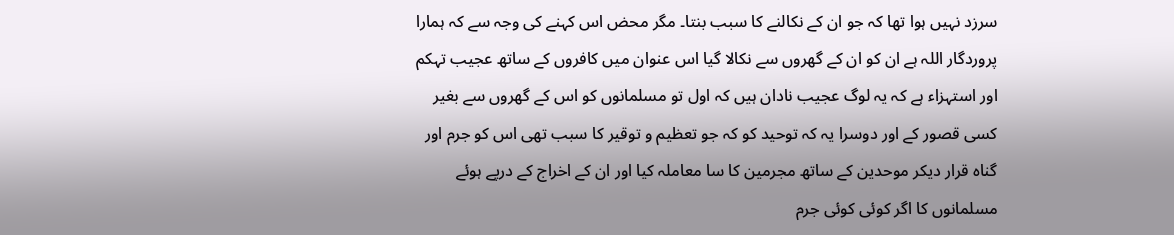سرزد نہیں ہوا تھا کہ جو ان کے نکالنے کا سبب بنتا۔ مگر محض اس کہنے کی وجہ سے کہ ہمارا پروردگار اللہ ہے ان کو ان کے گھروں سے نکالا گیا اس عنوان میں کافروں کے ساتھ عجیب تہکم اور استہزاء ہے کہ یہ لوگ عجیب نادان ہیں کہ اول تو مسلمانوں کو اس کے گھروں سے بغیر کسی قصور کے اور دوسرا یہ کہ توحید کو کہ جو تعظیم و توقیر کا سبب تھی اس کو جرم اور گناہ قرار دیکر موحدین کے ساتھ مجرمین کا سا معاملہ کیا اور ان کے اخراج کے درپے ہوئے مسلمانوں کا اگر کوئی کوئی جرم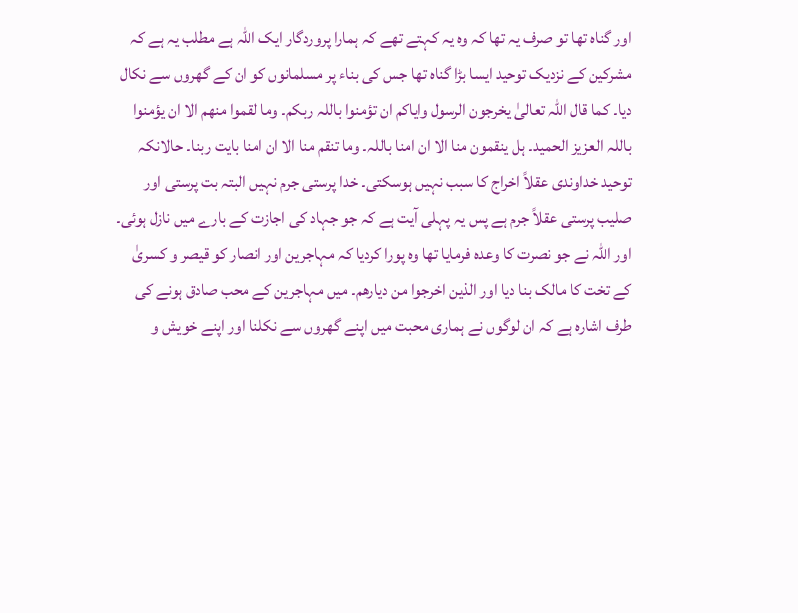اور گناہ تھا تو صرف یہ تھا کہ وہ یہ کہتے تھے کہ ہمارا پروردگار ایک اللہ ہے مطلب یہ ہے کہ مشرکین کے نزدیک توحید ایسا بڑا گناہ تھا جس کی بناء پر مسلمانوں کو ان کے گھروں سے نکال دیا۔ کما قال اللہ تعالیٰ یخرجون الرسول وایاکم ان تؤمنوا باللہ ربکم۔ وما لقموا منھم الا ان یؤمنوا باللہ العزیز الحمید۔ ہل ینقمون منا الا ان امنا باللہ۔ وما تنقم منا الا ان امنا بایت ربنا۔ حالانکہ توحید خداوندی عقلاً اخراج کا سبب نہیں ہوسکتی۔ خدا پرستی جرم نہیں البتہ بت پرستی اور صلیب پرستی عقلاً جرم ہے پس یہ پہلی آیت ہے کہ جو جہاد کی اجازت کے بارے میں نازل ہوئی۔ اور اللہ نے جو نصرت کا وعدہ فرمایا تھا وہ پورا کردیا کہ مہاجرین اور انصار کو قیصر و کسریٰ کے تخت کا مالک بنا دیا اور الذین اخرجوا من دیارھم۔ میں مہاجرین کے محب صادق ہونے کی طرف اشارہ ہے کہ ان لوگوں نے ہماری محبت میں اپنے گھروں سے نکلنا اور اپنے خویش و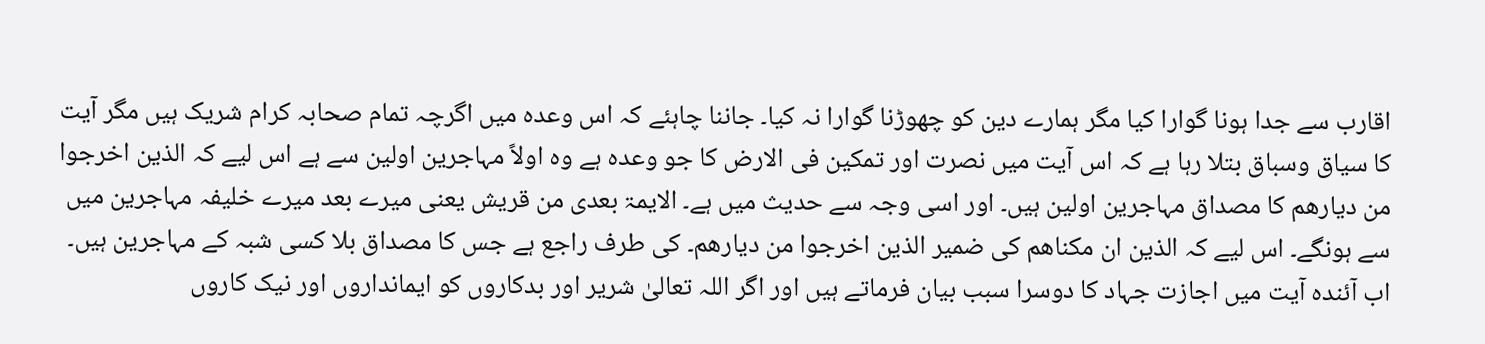اقارب سے جدا ہونا گوارا کیا مگر ہمارے دین کو چھوڑنا گوارا نہ کیا۔ جاننا چاہئے کہ اس وعدہ میں اگرچہ تمام صحابہ کرام شریک ہیں مگر آیت کا سیاق وسباق بتلا رہا ہے کہ اس آیت میں نصرت اور تمکین فی الارض کا جو وعدہ ہے وہ اولاً مہاجرین اولین سے ہے اس لیے کہ الذین اخرجوا من دیارھم کا مصداق مہاجرین اولین ہیں۔ اور اسی وجہ سے حدیث میں ہے۔ الایمۃ بعدی من قریش یعنی میرے بعد میرے خلیفہ مہاجرین میں سے ہونگے۔ اس لیے کہ الذین ان مکناھم کی ضمیر الذین اخرجوا من دیارھم۔ کی طرف راجع ہے جس کا مصداق بلا کسی شبہ کے مہاجرین ہیں۔ اب آئندہ آیت میں اجازت جہاد کا دوسرا سبب بیان فرماتے ہیں اور اگر اللہ تعالیٰ شریر اور بدکاروں کو ایمانداروں اور نیک کاروں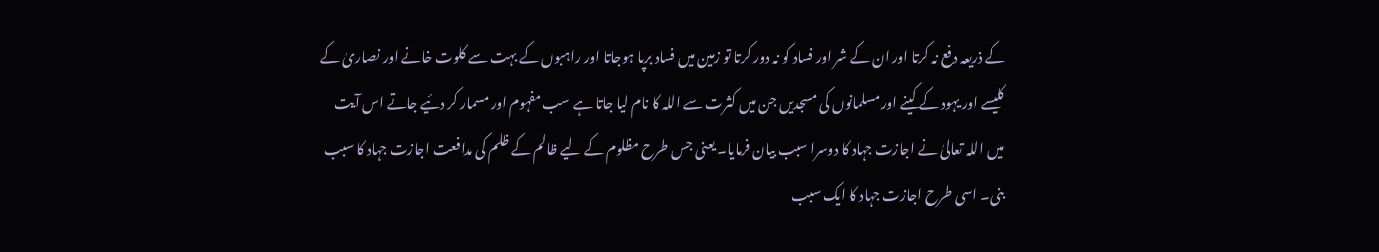کے ذریعہ دفع نہ کرتا اور ان کے شر اور فساد کو نہ دور کرتا تو زمین میں فساد برپا ہوجاتا اور راہبوں کے بہت سے کلوت خانے اور نصاریٰ کے کلیسے اور یہود کے کینے اور مسلمانوں کی مسجدیں جن میں کثرت سے اللہ کا نام لیا جاتا ہے سب مفہوم اور مسمار کر دئیے جاتے اس آیت میں اللہ تعالیٰ نے اجازت جہاد کا دوسرا سبب بیان فرمایا۔ یعنی جس طرح مظلوم کے لیے ظالم کے ظلم کی مدافعت اجازت جہاد کا سبب بنی۔ اسی طرح اجازت جہاد کا ایک سبب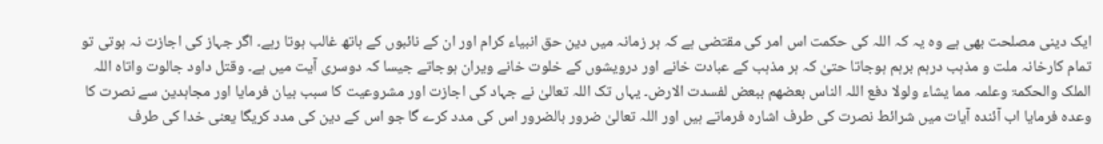ایک دینی مصلحت بھی ہے وہ یہ کہ اللہ کی حکمت اس امر کی مقتضی ہے کہ ہر زمانہ میں دین حق انبیاء کرام اور ان کے نائبوں کے ہاتھ غالب ہوتا رہے۔ اگر جہاز کی اجازت نہ ہوتی تو تمام کارخانہ ملت و مذہب درہم برہم ہوجاتا حتیٰ کہ ہر مذہب کے عبادت خانے اور درویشوں کے خلوت خانے ویران ہوجاتے جیسا کہ دوسری آیت میں ہے۔ وقتل داود جالوت واتاہ اللہ الملک والحکمۃ وعلمہ مما یشاء ولولا دفع اللہ الناس بعضھم ببعض لفسدت الارض۔ یہاں تک اللہ تعالیٰ نے جہاد کی اجازت اور مشروعیت کا سبب بیان فرمایا اور مجاہدین سے نصرت کا وعدہ فرمایا اب آئندہ آیات میں شرائط نصرت کی طرف اشارہ فرماتے ہیں اور اللہ تعالیٰ ضرور بالضرور اس کی مدد کرے گا جو اس کے دین کی مدد کریگا یعنی خدا کی طرف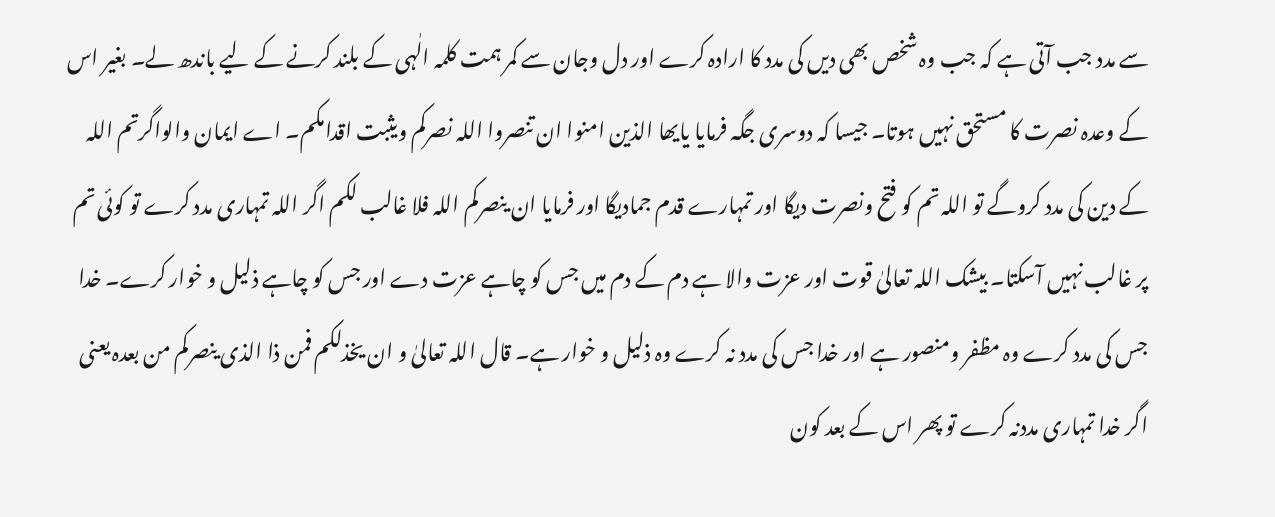سے مدد جب آتی ہے کہ جب وہ شخص بھی دیں کی مدد کا ارادہ کرے اور دل وجان سے کمر ہمت کلمہ الٰہی کے بلند کرنے کے لیے باندھ لے۔ بغیر اس کے وعدہ نصرت کا مستحق نہیں ہوتا۔ جیسا کہ دوسری جگہ فرمایا یایھا الذین امنوا ان تنصروا اللہ نصرکم ویثبت اقدامکم۔ اے ایمان والواگرتم اللہ کے دین کی مدد کروگے تو اللہ تم کو فتح ونصرت دیگا اور تمہارے قدم جمادیگا اور فرمایا ان ینصرکم اللہ فلا غالب لکم اگر اللہ تمہاری مدد کرے تو کوئی تم پر غالب نہیں آسکتا۔ بیشک اللہ تعالیٰ قوت اور عزت والا ہے دم کے دم میں جس کو چاہے عزت دے اور جس کو چاہے ذلیل و خوار کرے۔ خدا جس کی مدد کرے وہ مظفر ومنصور ہے اور خدا جس کی مدد نہ کرے وہ ذلیل و خوار ہے۔ قال اللہ تعالیٰ و ان یخذلکم فمن ذا الذی ینصرکم من بعدہ یعنی اگر خدا تمہاری مددنہ کرے تو پھر اس کے بعد کون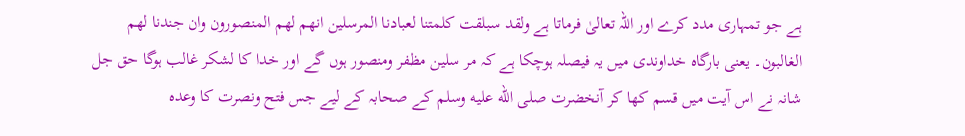ہے جو تمہاری مدد کرے اور اللہ تعالیٰ فرماتا ہے ولقد سبلقت کلمتنا لعبادنا المرسلین انھم لھم المنصورون وان جندنا لھم الغالبون۔ یعنی بارگاہ خداوندی میں یہ فیصلہ ہوچکا ہے کہ مر سلین مظفر ومنصور ہوں گے اور خدا کا لشکر غالب ہوگا حق جل شانہ نے اس آیت میں قسم کھا کر آنخضرت صلى الله عليه وسلم کے صحابہ کے لیے جس فتح ونصرت کا وعدہ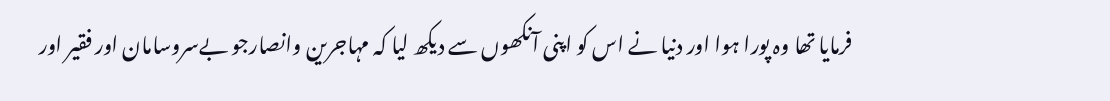فرمایا تھا وہ پورا ہوا اور دنیا نے اس کو اپنی آنکھوں سے دیکھ لیا کہ مہاجرین وانصارجو بےسروسامان اور فقیر اور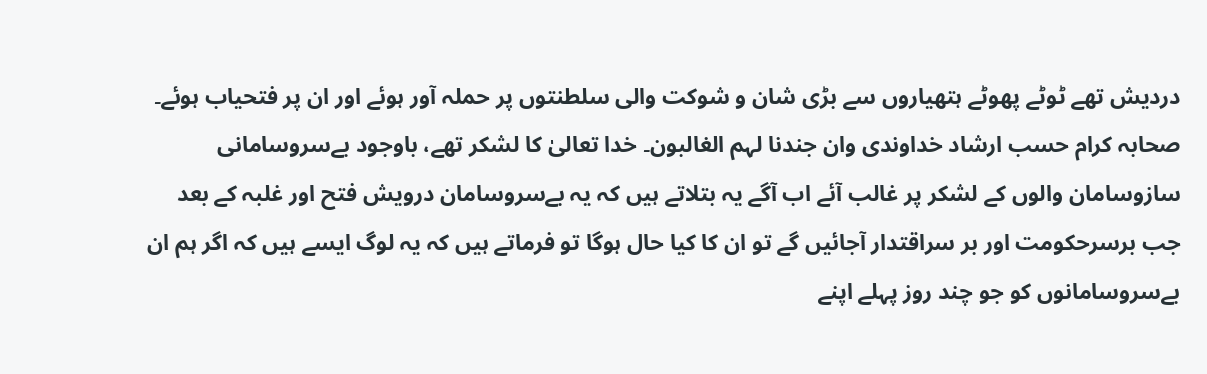دردیش تھے ٹوٹے پھوٹے ہتھیاروں سے بڑی شان و شوکت والی سلطنتوں پر حملہ آور ہوئے اور ان پر فتحیاب ہوئے۔ صحابہ کرام حسب ارشاد خداوندی وان جندنا لہم الغالبون۔ خدا تعالیٰ کا لشکر تھے، باوجود بےسروسامانی سازوسامان والوں کے لشکر پر غالب آئے اب آگے یہ بتلاتے ہیں کہ یہ بےسروسامان درویش فتح اور غلبہ کے بعد جب برسرحکومت اور بر سراقتدار آجائیں گے تو ان کا کیا حال ہوگا تو فرماتے ہیں کہ یہ لوگ ایسے ہیں کہ اگر ہم ان بےسروسامانوں کو جو چند روز پہلے اپنے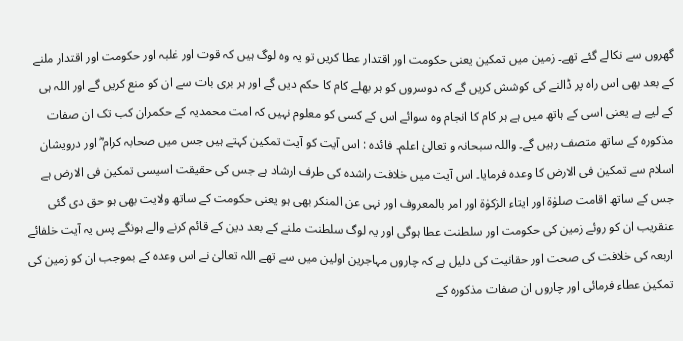گھروں سے نکالے گئے تھے۔ زمین میں تمکین یعنی حکومت اور اقتدار عطا کریں تو یہ وہ لوگ ہیں کہ قوت اور غلبہ اور حکومت اور اقتدار ملنے کے بعد بھی اس راہ پر ڈالنے کی کوشش کریں گے کہ دوسروں کو ہر بھلے کام کا حکم دیں گے اور ہر بری بات سے ان کو منع کریں گے اور اللہ ہی کے لیے ہے یعنی اسی کے ہاتھ میں ہے ہر کام کا انجام وہ سوائے اس کے کسی کو معلوم نہیں کہ امت محمدیہ کے حکمران کب تک ان صفات مذکورہ کے ساتھ متصف رہیں گے۔ واللہ سبحانہ و تعالیٰ اعلم۔ فائدہ : اس آیت کو آیت تمکین کہتے ہیں جس میں صحابہ کرام ؓ اور درویشان اسلام سے تمکین فی الارض کا وعدہ فرمایا۔ اس آیت میں خلافت راشدہ کی طرف ارشاد ہے جس کی حقیقت اسیسی تمکین فی الارض ہے جس کے ساتھ اقامت صلوٰۃ اور ایتاء الزکوٰۃ اور امر بالمعروف اور نہی عن المنکر بھی ہو یعنی حکومت کے ساتھ ولایت بھی ہو حق دی گئی عنقریب ان کو روئے زمین کی حکومت اور سلطنت عطا ہوگی اور یہ لوگ سلطنت ملنے کے بعد دین کے قائم کرنے والے ہونگے پس یہ آیت خلفائے اربعہ کی خلافت کی صحت اور حقانیت کی دلیل ہے کہ چاروں مہاجرین اولین میں سے تھے اللہ تعالیٰ نے اس وعدہ کے بموجب ان کو زمین کی تمکین عطاء فرمائی اور چاروں ان صفات مذکورہ کے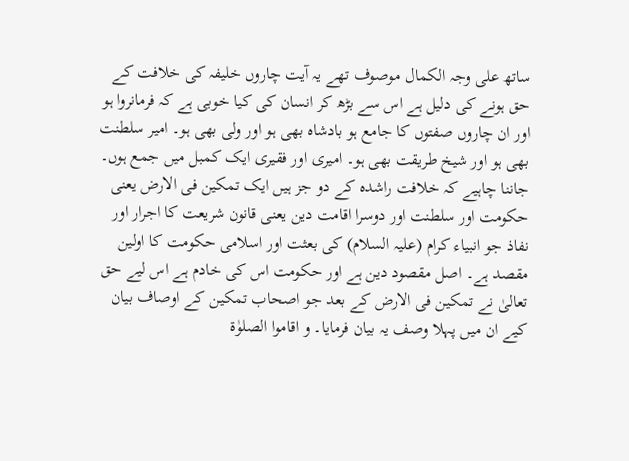ساتھ علی وجہ الکمال موصوف تھے یہ آیت چاروں خلیفہ کی خلافت کے حق ہونے کی دلیل ہے اس سے بڑھ کر انسان کی کیا خوبی ہے کہ فرمانروا ہو اور ان چاروں صفتوں کا جامع ہو بادشاہ بھی ہو اور ولی بھی ہو۔ امیر سلطنت بھی ہو اور شیخ طریقت بھی ہو۔ امیری اور فقیری ایک کمبل میں جمع ہوں۔ جاننا چاہیے کہ خلافت راشدہ کے دو جز ہیں ایک تمکین فی الارض یعنی حکومت اور سلطنت اور دوسرا اقامت دین یعنی قانون شریعت کا اجرار اور نفاذ جو انبیاء کرام (علیہ السلام) کی بعثت اور اسلامی حکومت کا اولین مقصد ہے۔ اصل مقصود دین ہے اور حکومت اس کی خادم ہے اس لیے حق تعالیٰ نے تمکین فی الارض کے بعد جو اصحاب تمکین کے اوصاف بیان کیے ان میں پہلا وصف یہ بیان فرمایا۔ و اقاموا الصلوٰۃ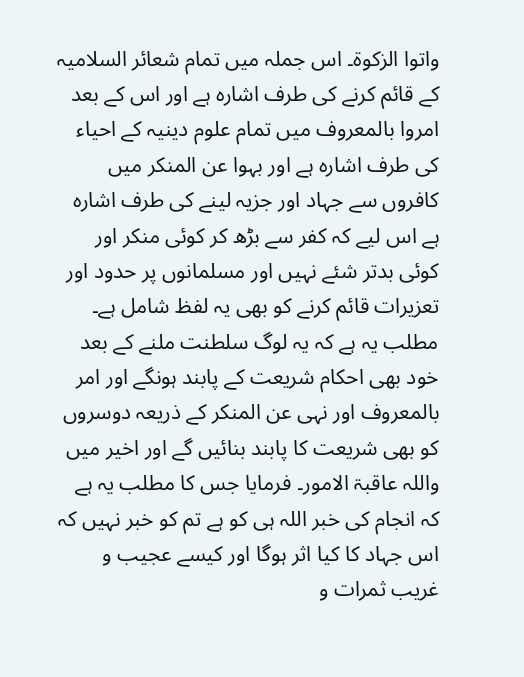واتوا الزکوۃ۔ اس جملہ میں تمام شعائر السلامیہ کے قائم کرنے کی طرف اشارہ ہے اور اس کے بعد امروا بالمعروف میں تمام علوم دینیہ کے احیاء کی طرف اشارہ ہے اور بہوا عن المنکر میں کافروں سے جہاد اور جزیہ لینے کی طرف اشارہ ہے اس لیے کہ کفر سے بڑھ کر کوئی منکر اور کوئی بدتر شئے نہیں اور مسلمانوں پر حدود اور تعزیرات قائم کرنے کو بھی یہ لفظ شامل ہے۔ مطلب یہ ہے کہ یہ لوگ سلطنت ملنے کے بعد خود بھی احکام شریعت کے پابند ہونگے اور امر بالمعروف اور نہی عن المنکر کے ذریعہ دوسروں کو بھی شریعت کا پابند بنائیں گے اور اخیر میں واللہ عاقبۃ الامور۔ فرمایا جس کا مطلب یہ ہے کہ انجام کی خبر اللہ ہی کو ہے تم کو خبر نہیں کہ اس جہاد کا کیا اثر ہوگا اور کیسے عجیب و غریب ثمرات و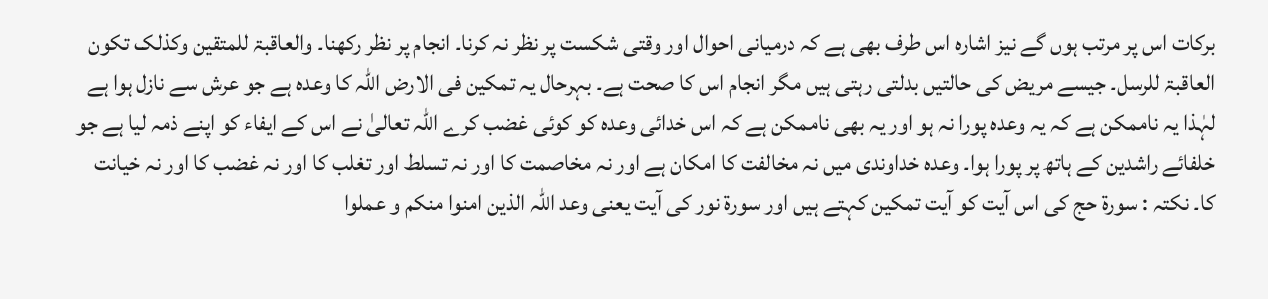برکات اس پر مرتب ہوں گے نیز اشارہ اس طرف بھی ہے کہ درمیانی احوال اور وقتی شکست پر نظر نہ کرنا۔ انجام پر نظر رکھنا۔ والعاقبۃ للمتقین وکذلک تکون العاقبۃ للرسل۔ جیسے مریض کی حالتیں بدلتی رہتی ہیں مگر انجام اس کا صحت ہے۔ بہرحال یہ تمکین فی الارض اللہ کا وعدہ ہے جو عرش سے نازل ہوا ہے لہٰذا یہ ناممکن ہے کہ یہ وعدہ پورا نہ ہو اور یہ بھی ناممکن ہے کہ اس خدائی وعدہ کو کوئی غضب کرے اللہ تعالیٰ نے اس کے ایفاء کو اپنے ذمہ لیا ہے جو خلفائے راشدین کے ہاتھ پر پورا ہوا۔ وعدہ خداوندی میں نہ مخالفت کا امکان ہے اور نہ مخاصمت کا اور نہ تسلط اور تغلب کا اور نہ غضب کا اور نہ خیانت کا۔ نکتہ : سورة حج کی اس آیت کو آیت تمکین کہتے ہیں اور سورة نور کی آیت یعنی وعد اللہ الذین امنوا منکم و عملوا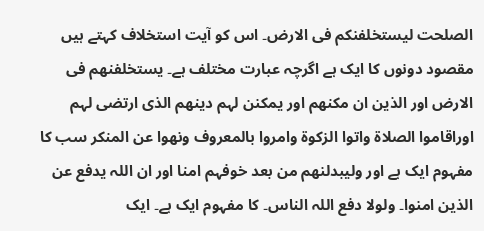الصلحت لیستخلفنکم فی الارض۔ اس کو آیت استخلاف کہتے ہیں مقصود دونوں کا ایک ہے اگرچہ عبارت مختلف ہے۔ یستخلفنھم فی الارض اور الذین ان مکنھم اور یمکنن لہم دینھم الذی ارتضی لہم اوراقاموا الصلاۃ واتوا الزکوۃ وامروا بالمعروف ونھوا عن المنکر سب کا مفہوم ایک ہے اور ولیبدلنھم من بعد خوفہم امنا اور ان اللہ یدفع عن الذین امنوا۔ ولولا دفع اللہ الناس۔ کا مفہوم ایک ہے۔ ایک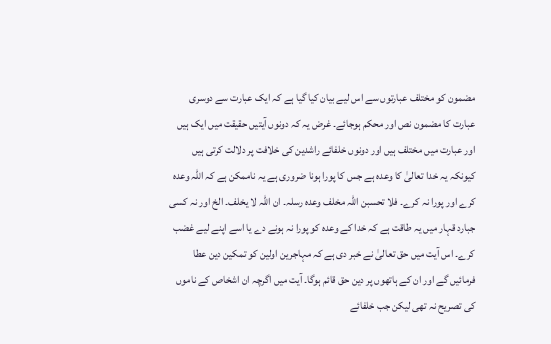مضمون کو مختلف عبارتوں سے اس لیے بیان کیا گیا ہے کہ ایک عبارت سے دوسری عبارت کا مضمون نص اور محکم ہوجائے۔ غرض یہ کہ دونوں آیتیں حقیقت میں ایک ہیں اور عبارت میں مختلف ہیں اور دونوں خلفائے راشدین کی خلافت پر دلالت کرتی ہیں کیونکہ یہ خدا تعالیٰ کا وعدہ ہے جس کا پورا ہونا ضروری ہے یہ ناممکن ہے کہ اللہ وعدہ کرے اور پورا نہ کرے۔ فلا تحسبن اللہ مخلف وعدہ رسلہ۔ ان اللہ لا یخلف۔ الخ اور نہ کسی جبارد قہار میں یہ طاقت ہے کہ خدا کے وعدہ کو پورا نہ ہونے دے یا اسے اپنے لیے غضب کرے۔ اس آیت میں حق تعالیٰ نے خبر دی ہے کہ مہاجرین اولین کو تمکین دین عطا فرمائیں گے اور ان کے ہاتھوں پر دین حق قائم ہوگا۔ آیت میں اگرچہ ان اشخاص کے ناموں کی تصریح نہ تھی لیکن جب خلفائے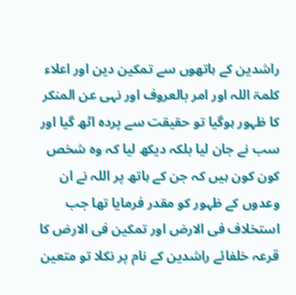راشدین کے ہاتھوں سے تمکین دین اور اعلاء کلمۃ اللہ اور امر بالعروف اور نہی عن المنکر کا ظہور ہوگیا تو حقیقت سے پردہ اٹھ گیا اور سب نے جان لیا بلکہ دیکھ لیا کہ وہ شخص کون کون ہیں کہ جن کے ہاتھ پر اللہ نے ان وعدوں کے ظہور کو مقدر فرمایا تھا جب استخلاف فی الارض اور تمکین فی الارض کا قرعہ خلفائے راشدین کے نام پر نکلا تو متعین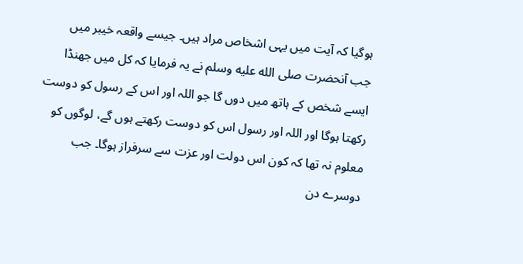ہوگیا کہ آیت میں یہی اشخاص مراد ہیں۔ جیسے واقعہ خیبر میں جب آنحضرت صلى الله عليه وسلم نے یہ فرمایا کہ کل میں جھنڈا ایسے شخص کے ہاتھ میں دوں گا جو اللہ اور اس کے رسول کو دوست رکھتا ہوگا اور اللہ اور رسول اس کو دوست رکھتے ہوں گے، لوگوں کو معلوم نہ تھا کہ کون اس دولت اور عزت سے سرفراز ہوگا۔ جب دوسرے دن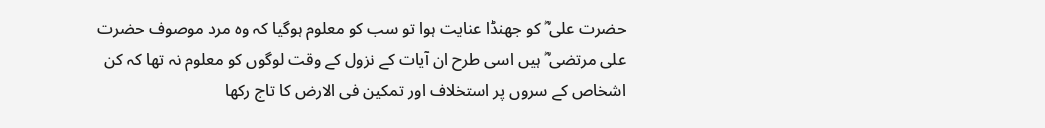حضرت علی ؓ کو جھنڈا عنایت ہوا تو سب کو معلوم ہوگیا کہ وہ مرد موصوف حضرت علی مرتضی ؓ ہیں اسی طرح ان آیات کے نزول کے وقت لوگوں کو معلوم نہ تھا کہ کن اشخاص کے سروں پر استخلاف اور تمکین فی الارض کا تاج رکھا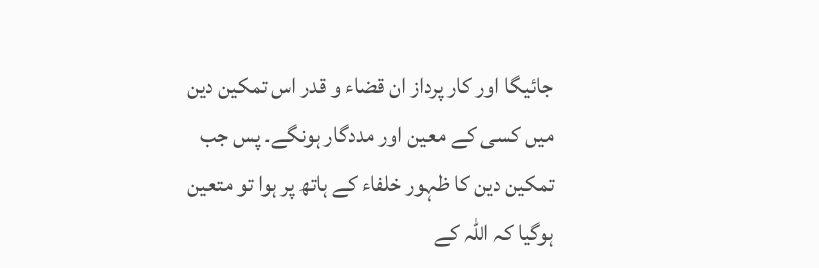جائیگا اور کار پرداز ان قضاء و قدر اس تمکین دین میں کسی کے معین اور مددگار ہونگے۔ پس جب تمکین دین کا ظہور خلفاء کے ہاتھ پر ہوا تو متعین ہوگیا کہ اللہ کے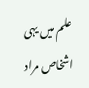علم میں یہی اشخاص مراد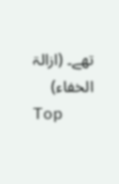تھے۔ (ازالۃ الخفاء)
Top